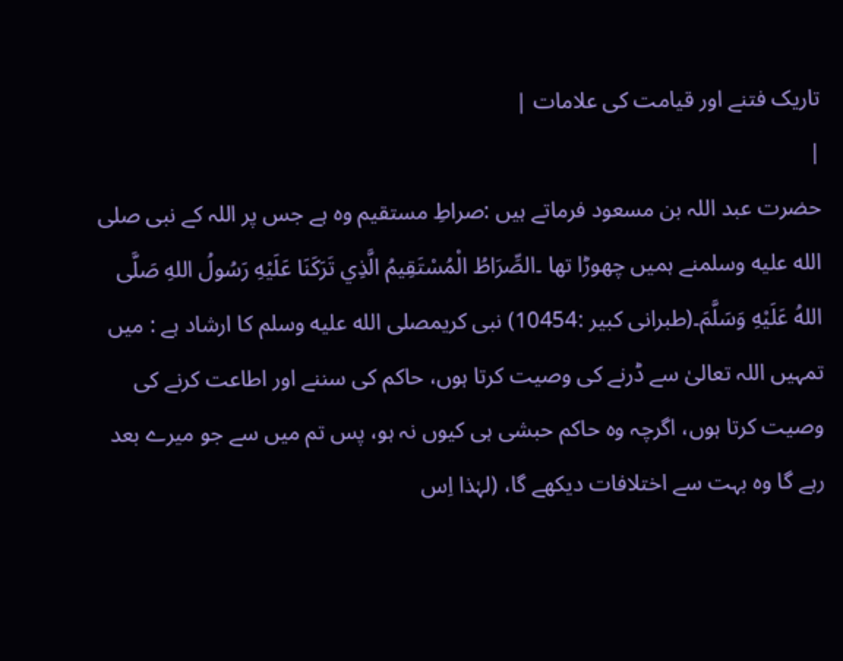تاریک فتنے اور قیامت کی علامات |
|
حضرت عبد اللہ بن مسعود فرماتے ہیں :صراطِ مستقیم وہ ہے جس پر اللہ کے نبی صلى الله عليه وسلمنے ہمیں چھوڑا تھا ۔الصِّرَاطُ الْمُسْتَقِيمُ الَّذِي تَرَكَنَا عَلَيْهِ رَسُولُ اللهِ صَلَّى اللهُ عَلَيْهِ وَسَلَّمَ۔(طبرانی کبیر :10454) نبی کریمصلى الله عليه وسلم کا ارشاد ہے : میں تمہیں اللہ تعالیٰ سے ڈرنے کی وصیت کرتا ہوں، حاکم کی سننے اور اطاعت کرنے کی وصیت کرتا ہوں، اگرچہ وہ حاکم حبشی ہی کیوں نہ ہو، پس تم میں سے جو میرے بعد رہے گا وہ بہت سے اختلافات دیکھے گا، (لہٰذا اِس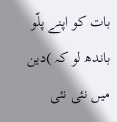بات کو اپنے پلّو باندھ لو کہ )دین میں نئی نئی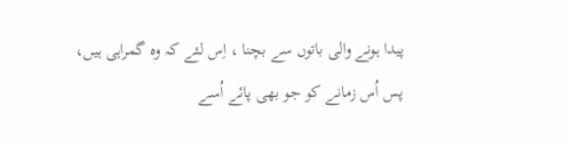پیدا ہونے والی باتوں سے بچنا ، اِس لئے کہ وہ گمراہی ہیں، پس اُس زمانے کو جو بھی پائے اُسے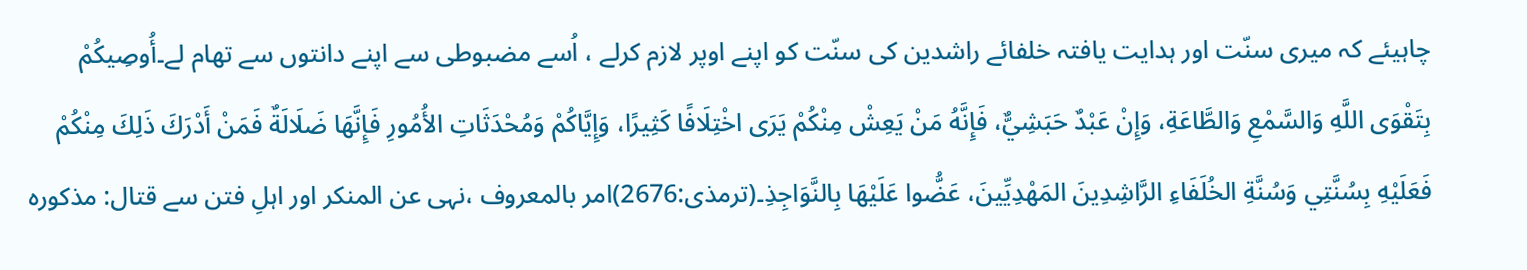چاہیئے کہ میری سنّت اور ہدایت یافتہ خلفائے راشدین کی سنّت کو اپنے اوپر لازم کرلے ، اُسے مضبوطی سے اپنے دانتوں سے تھام لے۔أُوصِيكُمْ بِتَقْوَى اللَّهِ وَالسَّمْعِ وَالطَّاعَةِ، وَإِنْ عَبْدٌ حَبَشِيٌّ، فَإِنَّهُ مَنْ يَعِشْ مِنْكُمْ يَرَى اخْتِلَافًا كَثِيرًا، وَإِيَّاكُمْ وَمُحْدَثَاتِ الأُمُورِ فَإِنَّهَا ضَلَالَةٌ فَمَنْ أَدْرَكَ ذَلِكَ مِنْكُمْ فَعَلَيْهِ بِسُنَّتِي وَسُنَّةِ الخُلَفَاءِ الرَّاشِدِينَ المَهْدِيِّينَ، عَضُّوا عَلَيْهَا بِالنَّوَاجِذِ۔(ترمذی:2676)امر بالمعروف ،نہی عن المنکر اور اہلِ فتن سے قتال: مذکورہ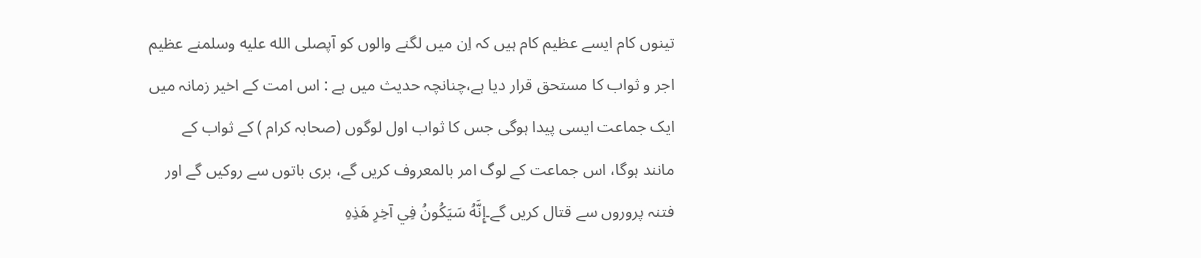تینوں کام ایسے عظیم کام ہیں کہ اِن میں لگنے والوں کو آپصلى الله عليه وسلمنے عظیم اجر و ثواب کا مستحق قرار دیا ہے،چنانچہ حدیث میں ہے : اس امت کے اخیر زمانہ میں ایک جماعت ایسی پیدا ہوگی جس کا ثواب اول لوگوں (صحابہ کرام ) کے ثواب کے مانند ہوگا، اس جماعت کے لوگ امر بالمعروف کریں گے، بری باتوں سے روکیں گے اور فتنہ پروروں سے قتال کریں گے۔إِنَّهُ سَيَكُونُ فِي آخِرِ هَذِهِ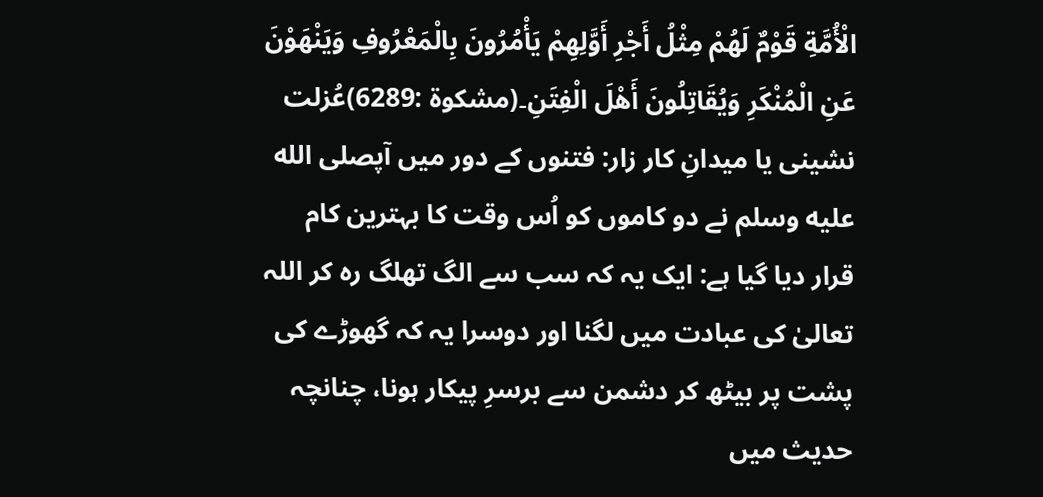الْأُمَّةِ قَوْمٌ لَهُمْ مِثْلُ أَجْرِ أَوَّلِهِمْ يَأْمُرُونَ بِالْمَعْرُوفِ وَيَنْهَوْنَ عَنِ الْمُنْكَرِ وَيُقَاتِلُونَ أَهْلَ الْفِتَنِ۔(مشکوۃ :6289)عُزلت نشینی یا میدانِ کار زار: فتنوں کے دور میں آپصلى الله عليه وسلم نے دو کاموں کو اُس وقت کا بہترین کام قرار دیا گیا ہے: ایک یہ کہ سب سے الگ تھلگ رہ کر اللہ تعالیٰ کی عبادت میں لگنا اور دوسرا یہ کہ گھوڑے کی پشت پر بیٹھ کر دشمن سے برسرِ پیکار ہونا، چنانچہ حدیث میں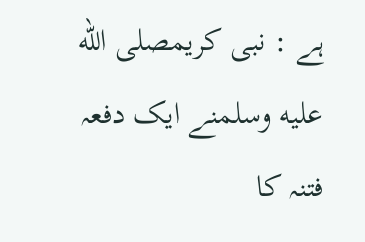ہے : نبی کریمصلى الله عليه وسلمنے ایک دفعہ فتنہ کا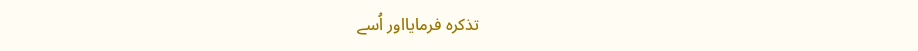تذکرہ فرمایااور اُسے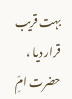بہت قریب قرار دیا ، حضرت امِّ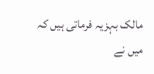مالک بہزیہ فرماتی ہیں کہ میں نے